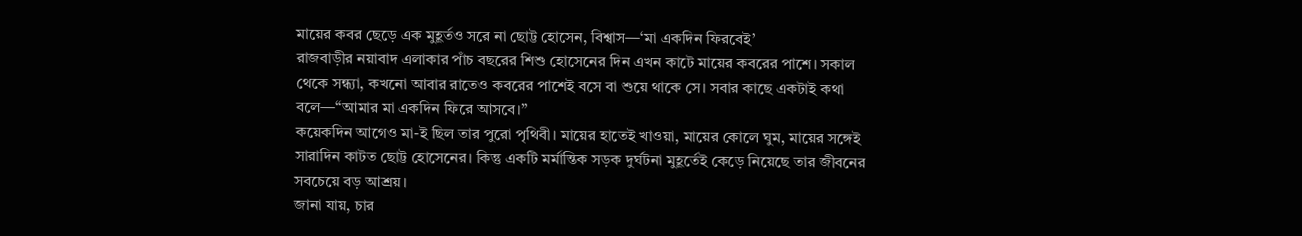মায়ের কবর ছেড়ে এক মুহূর্তও সরে না ছোট্ট হোসেন, বিশ্বাস—‘মা একদিন ফিরবেই’
রাজবাড়ীর নয়াবাদ এলাকার পাঁচ বছরের শিশু হোসেনের দিন এখন কাটে মায়ের কবরের পাশে। সকাল থেকে সন্ধ্যা, কখনো আবার রাতেও কবরের পাশেই বসে বা শুয়ে থাকে সে। সবার কাছে একটাই কথা বলে—“আমার মা একদিন ফিরে আসবে।”
কয়েকদিন আগেও মা-ই ছিল তার পুরো পৃথিবী। মায়ের হাতেই খাওয়া, মায়ের কোলে ঘুম, মায়ের সঙ্গেই সারাদিন কাটত ছোট্ট হোসেনের। কিন্তু একটি মর্মান্তিক সড়ক দুর্ঘটনা মুহূর্তেই কেড়ে নিয়েছে তার জীবনের সবচেয়ে বড় আশ্রয়।
জানা যায়, চার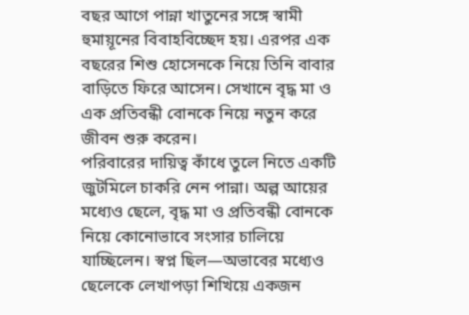বছর আগে পান্না খাতুনের সঙ্গে স্বামী হুমায়ূনের বিবাহবিচ্ছেদ হয়। এরপর এক বছরের শিশু হোসেনকে নিয়ে তিনি বাবার বাড়িতে ফিরে আসেন। সেখানে বৃদ্ধ মা ও এক প্রতিবন্ধী বোনকে নিয়ে নতুন করে জীবন শুরু করেন।
পরিবারের দায়িত্ব কাঁধে তুলে নিতে একটি জুটমিলে চাকরি নেন পান্না। অল্প আয়ের মধ্যেও ছেলে, বৃদ্ধ মা ও প্রতিবন্ধী বোনকে নিয়ে কোনোভাবে সংসার চালিয়ে যাচ্ছিলেন। স্বপ্ন ছিল—অভাবের মধ্যেও ছেলেকে লেখাপড়া শিখিয়ে একজন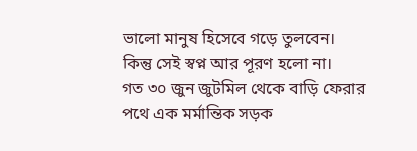ভালো মানুষ হিসেবে গড়ে তুলবেন।
কিন্তু সেই স্বপ্ন আর পূরণ হলো না।
গত ৩০ জুন জুটমিল থেকে বাড়ি ফেরার পথে এক মর্মান্তিক সড়ক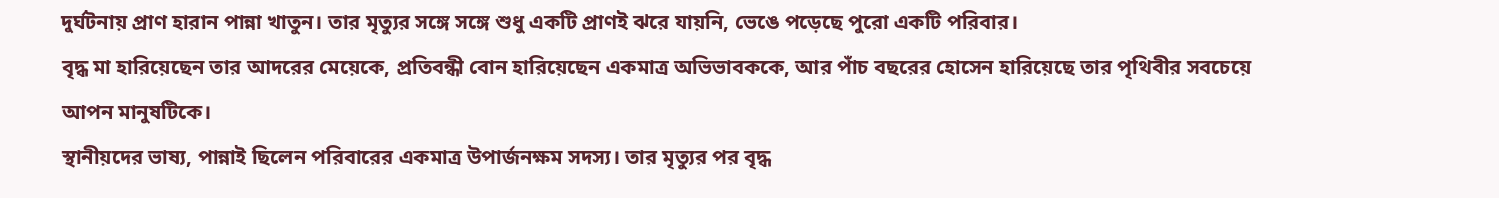দুর্ঘটনায় প্রাণ হারান পান্না খাতুন। তার মৃত্যুর সঙ্গে সঙ্গে শুধু একটি প্রাণই ঝরে যায়নি, ভেঙে পড়েছে পুরো একটি পরিবার।
বৃদ্ধ মা হারিয়েছেন তার আদরের মেয়েকে, প্রতিবন্ধী বোন হারিয়েছেন একমাত্র অভিভাবককে, আর পাঁচ বছরের হোসেন হারিয়েছে তার পৃথিবীর সবচেয়ে আপন মানুষটিকে।
স্থানীয়দের ভাষ্য, পান্নাই ছিলেন পরিবারের একমাত্র উপার্জনক্ষম সদস্য। তার মৃত্যুর পর বৃদ্ধ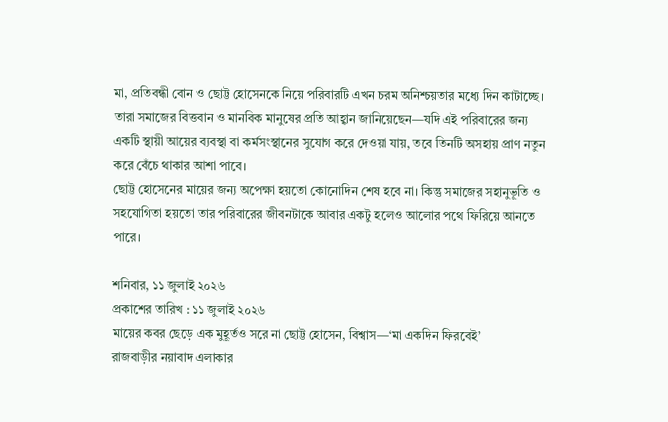মা, প্রতিবন্ধী বোন ও ছোট্ট হোসেনকে নিয়ে পরিবারটি এখন চরম অনিশ্চয়তার মধ্যে দিন কাটাচ্ছে।
তারা সমাজের বিত্তবান ও মানবিক মানুষের প্রতি আহ্বান জানিয়েছেন—যদি এই পরিবারের জন্য একটি স্থায়ী আয়ের ব্যবস্থা বা কর্মসংস্থানের সুযোগ করে দেওয়া যায়, তবে তিনটি অসহায় প্রাণ নতুন করে বেঁচে থাকার আশা পাবে।
ছোট্ট হোসেনের মায়ের জন্য অপেক্ষা হয়তো কোনোদিন শেষ হবে না। কিন্তু সমাজের সহানুভূতি ও সহযোগিতা হয়তো তার পরিবারের জীবনটাকে আবার একটু হলেও আলোর পথে ফিরিয়ে আনতে পারে।

শনিবার, ১১ জুলাই ২০২৬
প্রকাশের তারিখ : ১১ জুলাই ২০২৬
মায়ের কবর ছেড়ে এক মুহূর্তও সরে না ছোট্ট হোসেন, বিশ্বাস—‘মা একদিন ফিরবেই’
রাজবাড়ীর নয়াবাদ এলাকার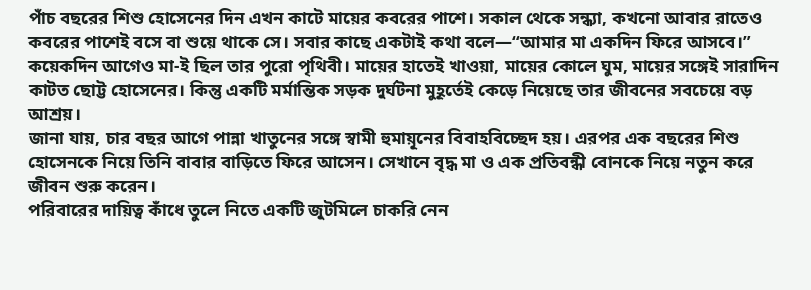পাঁচ বছরের শিশু হোসেনের দিন এখন কাটে মায়ের কবরের পাশে। সকাল থেকে সন্ধ্যা, কখনো আবার রাতেও কবরের পাশেই বসে বা শুয়ে থাকে সে। সবার কাছে একটাই কথা বলে—“আমার মা একদিন ফিরে আসবে।”
কয়েকদিন আগেও মা-ই ছিল তার পুরো পৃথিবী। মায়ের হাতেই খাওয়া, মায়ের কোলে ঘুম, মায়ের সঙ্গেই সারাদিন কাটত ছোট্ট হোসেনের। কিন্তু একটি মর্মান্তিক সড়ক দুর্ঘটনা মুহূর্তেই কেড়ে নিয়েছে তার জীবনের সবচেয়ে বড় আশ্রয়।
জানা যায়, চার বছর আগে পান্না খাতুনের সঙ্গে স্বামী হুমায়ূনের বিবাহবিচ্ছেদ হয়। এরপর এক বছরের শিশু হোসেনকে নিয়ে তিনি বাবার বাড়িতে ফিরে আসেন। সেখানে বৃদ্ধ মা ও এক প্রতিবন্ধী বোনকে নিয়ে নতুন করে জীবন শুরু করেন।
পরিবারের দায়িত্ব কাঁধে তুলে নিতে একটি জুটমিলে চাকরি নেন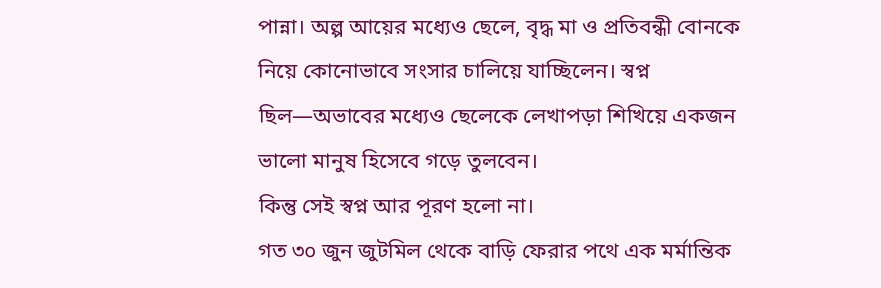পান্না। অল্প আয়ের মধ্যেও ছেলে, বৃদ্ধ মা ও প্রতিবন্ধী বোনকে নিয়ে কোনোভাবে সংসার চালিয়ে যাচ্ছিলেন। স্বপ্ন ছিল—অভাবের মধ্যেও ছেলেকে লেখাপড়া শিখিয়ে একজন ভালো মানুষ হিসেবে গড়ে তুলবেন।
কিন্তু সেই স্বপ্ন আর পূরণ হলো না।
গত ৩০ জুন জুটমিল থেকে বাড়ি ফেরার পথে এক মর্মান্তিক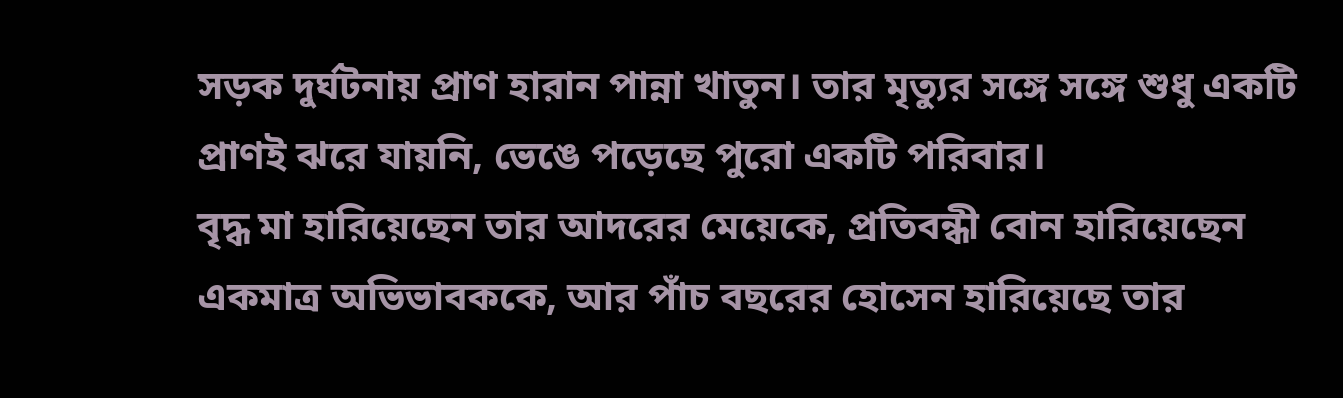সড়ক দুর্ঘটনায় প্রাণ হারান পান্না খাতুন। তার মৃত্যুর সঙ্গে সঙ্গে শুধু একটি প্রাণই ঝরে যায়নি, ভেঙে পড়েছে পুরো একটি পরিবার।
বৃদ্ধ মা হারিয়েছেন তার আদরের মেয়েকে, প্রতিবন্ধী বোন হারিয়েছেন একমাত্র অভিভাবককে, আর পাঁচ বছরের হোসেন হারিয়েছে তার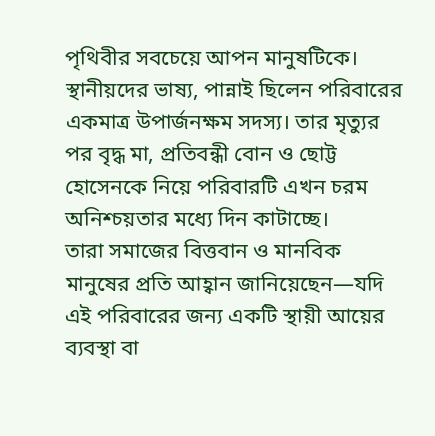পৃথিবীর সবচেয়ে আপন মানুষটিকে।
স্থানীয়দের ভাষ্য, পান্নাই ছিলেন পরিবারের একমাত্র উপার্জনক্ষম সদস্য। তার মৃত্যুর পর বৃদ্ধ মা, প্রতিবন্ধী বোন ও ছোট্ট হোসেনকে নিয়ে পরিবারটি এখন চরম অনিশ্চয়তার মধ্যে দিন কাটাচ্ছে।
তারা সমাজের বিত্তবান ও মানবিক মানুষের প্রতি আহ্বান জানিয়েছেন—যদি এই পরিবারের জন্য একটি স্থায়ী আয়ের ব্যবস্থা বা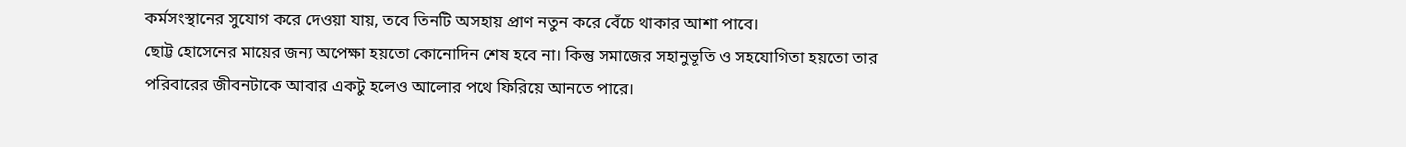কর্মসংস্থানের সুযোগ করে দেওয়া যায়, তবে তিনটি অসহায় প্রাণ নতুন করে বেঁচে থাকার আশা পাবে।
ছোট্ট হোসেনের মায়ের জন্য অপেক্ষা হয়তো কোনোদিন শেষ হবে না। কিন্তু সমাজের সহানুভূতি ও সহযোগিতা হয়তো তার পরিবারের জীবনটাকে আবার একটু হলেও আলোর পথে ফিরিয়ে আনতে পারে।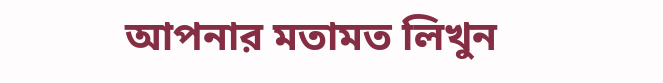আপনার মতামত লিখুন